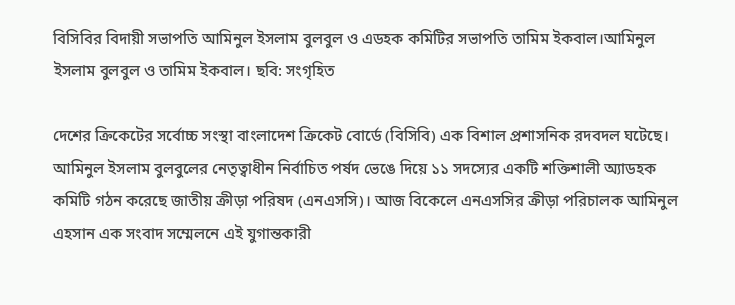বিসিবির বিদায়ী সভাপতি আমিনুল ইসলাম বুলবুল ও এডহক কমিটির সভাপতি তামিম ইকবাল।আমিনুল ইসলাম বুলবুল ও তামিম ইকবাল। ছবি: সংগৃহিত

দেশের ক্রিকেটের সর্বোচ্চ সংস্থা বাংলাদেশ ক্রিকেট বোর্ডে (বিসিবি) এক বিশাল প্রশাসনিক রদবদল ঘটেছে। আমিনুল ইসলাম বুলবুলের নেতৃত্বাধীন নির্বাচিত পর্ষদ ভেঙে দিয়ে ১১ সদস্যের একটি শক্তিশালী অ্যাডহক কমিটি গঠন করেছে জাতীয় ক্রীড়া পরিষদ (এনএসসি)। আজ বিকেলে এনএসসির ক্রীড়া পরিচালক আমিনুল এহসান এক সংবাদ সম্মেলনে এই যুগান্তকারী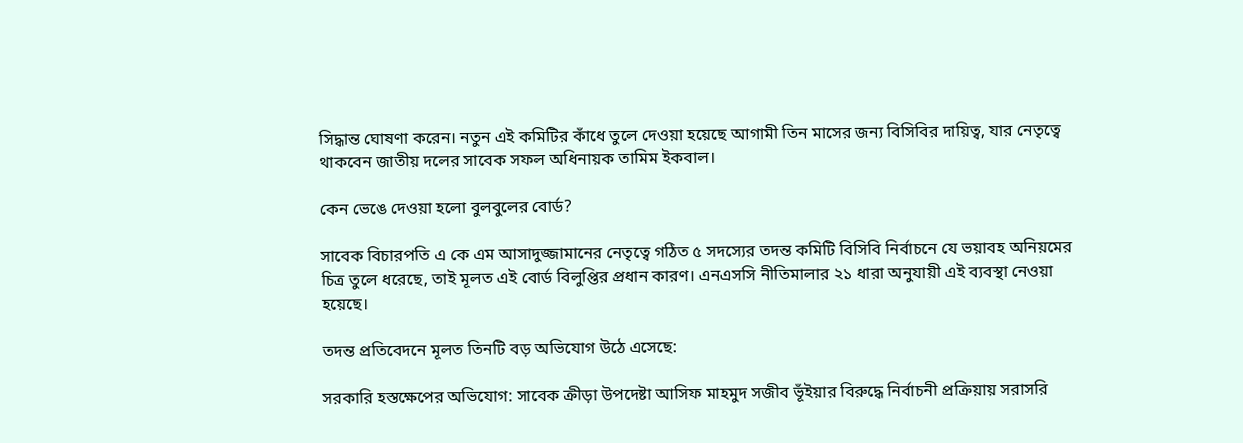সিদ্ধান্ত ঘোষণা করেন। নতুন এই কমিটির কাঁধে তুলে দেওয়া হয়েছে আগামী তিন মাসের জন্য বিসিবির দায়িত্ব, যার নেতৃত্বে থাকবেন জাতীয় দলের সাবেক সফল অধিনায়ক তামিম ইকবাল।

কেন ভেঙে দেওয়া হলো বুলবুলের বোর্ড?

সাবেক বিচারপতি এ কে এম আসাদুজ্জামানের নেতৃত্বে গঠিত ৫ সদস্যের তদন্ত কমিটি বিসিবি নির্বাচনে যে ভয়াবহ অনিয়মের চিত্র তুলে ধরেছে, তাই মূলত এই বোর্ড বিলুপ্তির প্রধান কারণ। এনএসসি নীতিমালার ২১ ধারা অনুযায়ী এই ব্যবস্থা নেওয়া হয়েছে।

তদন্ত প্রতিবেদনে মূলত তিনটি বড় অভিযোগ উঠে এসেছে:

সরকারি হস্তক্ষেপের অভিযোগ: সাবেক ক্রীড়া উপদেষ্টা আসিফ মাহমুদ সজীব ভূঁইয়ার বিরুদ্ধে নির্বাচনী প্রক্রিয়ায় সরাসরি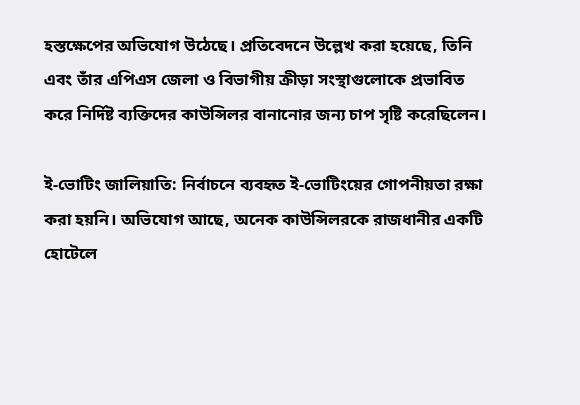হস্তক্ষেপের অভিযোগ উঠেছে। প্রতিবেদনে উল্লেখ করা হয়েছে, তিনি এবং তাঁর এপিএস জেলা ও বিভাগীয় ক্রীড়া সংস্থাগুলোকে প্রভাবিত করে নির্দিষ্ট ব্যক্তিদের কাউন্সিলর বানানোর জন্য চাপ সৃষ্টি করেছিলেন।

ই-ভোটিং জালিয়াতি: নির্বাচনে ব্যবহৃত ই-ভোটিংয়ের গোপনীয়তা রক্ষা করা হয়নি। অভিযোগ আছে, অনেক কাউন্সিলরকে রাজধানীর একটি হোটেলে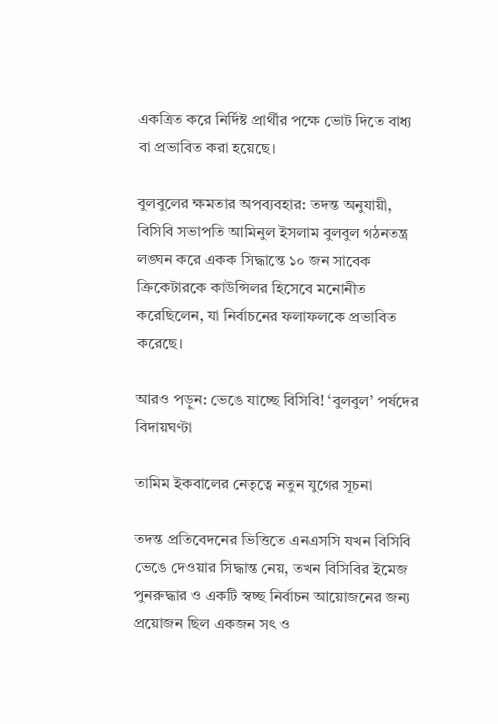একত্রিত করে নির্দিষ্ট প্রার্থীর পক্ষে ভোট দিতে বাধ্য বা প্রভাবিত করা হয়েছে।

বুলবুলের ক্ষমতার অপব্যবহার: তদন্ত অনুযায়ী, বিসিবি সভাপতি আমিনুল ইসলাম বুলবুল গঠনতন্ত্র লঙ্ঘন করে একক সিদ্ধান্তে ১০ জন সাবেক ক্রিকেটারকে কাউন্সিলর হিসেবে মনোনীত করেছিলেন, যা নির্বাচনের ফলাফলকে প্রভাবিত করেছে।

আরও পড়ুন: ভেঙে যাচ্ছে বিসিবি! ‘বুলবুল’ পর্ষদের বিদায়ঘণ্টা

তামিম ইকবালের নেতৃত্বে নতুন যুগের সূচনা

তদন্ত প্রতিবেদনের ভিত্তিতে এনএসসি যখন বিসিবি ভেঙে দেওয়ার সিদ্ধান্ত নেয়, তখন বিসিবির ইমেজ পুনরুদ্ধার ও একটি স্বচ্ছ নির্বাচন আয়োজনের জন্য প্রয়োজন ছিল একজন সৎ ও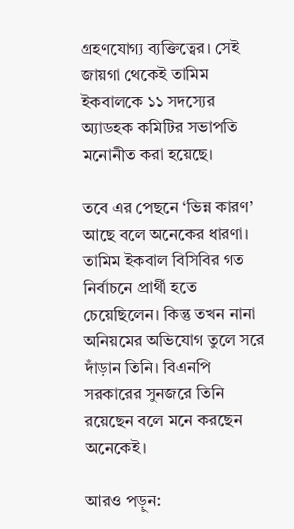গ্রহণযোগ্য ব্যক্তিত্বের। সেই জায়গা থেকেই তামিম ইকবালকে ১১ সদস্যের অ্যাডহক কমিটির সভাপতি মনোনীত করা হয়েছে।

তবে এর পেছনে ‘ভিন্ন কারণ’ আছে বলে অনেকের ধারণা। তামিম ইকবাল বিসিবির গত নির্বাচনে প্রার্থী হতে চেয়েছিলেন। কিন্তু তখন নানা অনিয়মের অভিযোগ তুলে সরে দাঁড়ান তিনি। বিএনপি সরকারের সুনজরে তিনি রয়েছেন বলে মনে করছেন অনেকেই।

আরও পড়ুন: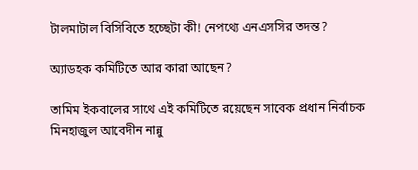টালমাটাল বিসিবিতে হচ্ছেটা কী! নেপথ্যে এনএসসির তদন্ত?

অ্যাডহক কমিটিতে আর কারা আছেন?

তামিম ইকবালের সাথে এই কমিটিতে রয়েছেন সাবেক প্রধান নির্বাচক মিনহাজুল আবেদীন নান্নু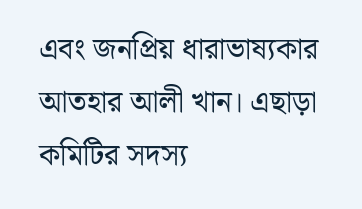এবং জনপ্রিয় ধারাভাষ্যকার আতহার আলী খান। এছাড়া কমিটির সদস্য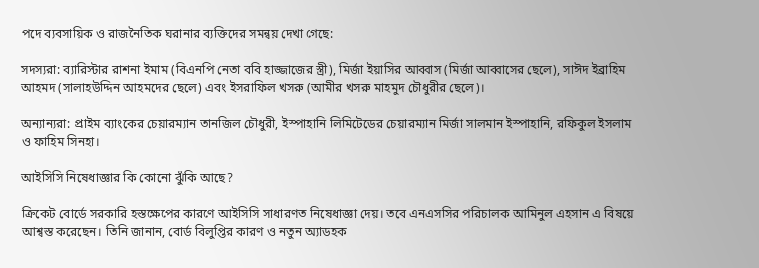পদে ব্যবসায়িক ও রাজনৈতিক ঘরানার ব্যক্তিদের সমন্বয় দেখা গেছে:

সদস্যরা: ব্যারিস্টার রাশনা ইমাম (বিএনপি নেতা ববি হাজ্জাজের স্ত্রী), মির্জা ইয়াসির আব্বাস (মির্জা আব্বাসের ছেলে), সাঈদ ইব্রাহিম আহমদ (সালাহউদ্দিন আহমদের ছেলে) এবং ইসরাফিল খসরু (আমীর খসরু মাহমুদ চৌধুরীর ছেলে)।

অন্যান্যরা: প্রাইম ব্যাংকের চেয়ারম্যান তানজিল চৌধুরী, ইস্পাহানি লিমিটেডের চেয়ারম্যান মির্জা সালমান ইস্পাহানি, রফিকুল ইসলাম ও ফাহিম সিনহা।

আইসিসি নিষেধাজ্ঞার কি কোনো ঝুঁকি আছে?

ক্রিকেট বোর্ডে সরকারি হস্তক্ষেপের কারণে আইসিসি সাধারণত নিষেধাজ্ঞা দেয়। তবে এনএসসির পরিচালক আমিনুল এহসান এ বিষয়ে আশ্বস্ত করেছেন। তিনি জানান, বোর্ড বিলুপ্তির কারণ ও নতুন অ্যাডহক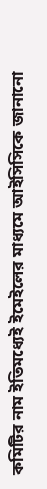কমিটির নাম ইতিমধ্যেই ইমেইলের মাধ্যমে আইসিসিকে জানানো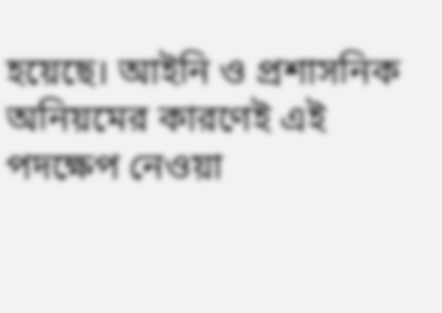হয়েছে। আইনি ও প্রশাসনিক অনিয়মের কারণেই এই পদক্ষেপ নেওয়া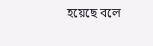হয়েছে বলে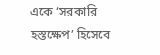একে ‘সরকারি হস্তক্ষেপ’ হিসেবে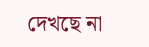দেখছে না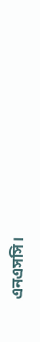এনএসসি।